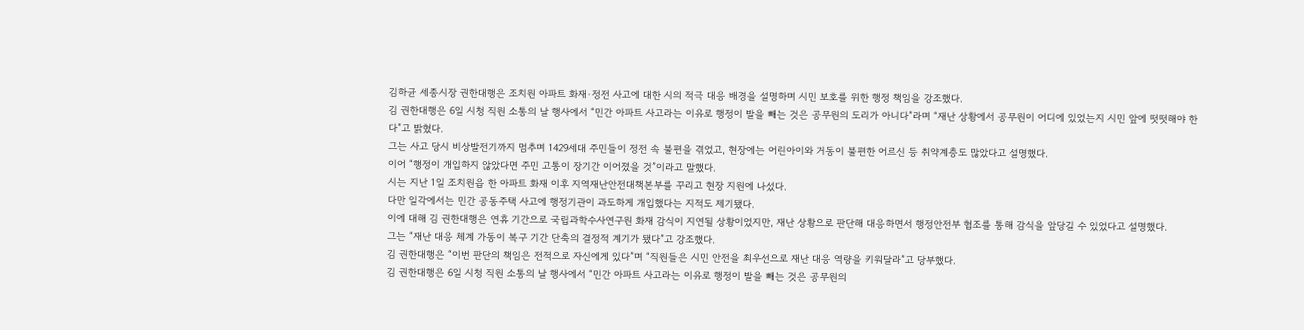김하균 세종시장 권한대행은 조치원 아파트 화재·정전 사고에 대한 시의 적극 대응 배경을 설명하며 시민 보호를 위한 행정 책임을 강조했다.
김 권한대행은 6일 시청 직원 소통의 날 행사에서 “민간 아파트 사고라는 이유로 행정이 발을 빼는 것은 공무원의 도리가 아니다”라며 “재난 상황에서 공무원이 어디에 있었는지 시민 앞에 떳떳해야 한다”고 밝혔다.
그는 사고 당시 비상발전기까지 멈추며 1429세대 주민들이 정전 속 불편을 겪었고, 현장에는 어린아이와 거동이 불편한 어르신 등 취약계층도 많았다고 설명했다.
이어 “행정이 개입하지 않았다면 주민 고통이 장기간 이어졌을 것”이라고 말했다.
시는 지난 1일 조치원읍 한 아파트 화재 이후 지역재난안전대책본부를 꾸리고 현장 지원에 나섰다.
다만 일각에서는 민간 공동주택 사고에 행정기관이 과도하게 개입했다는 지적도 제기됐다.
이에 대해 김 권한대행은 연휴 기간으로 국립과학수사연구원 화재 감식이 지연될 상황이었지만, 재난 상황으로 판단해 대응하면서 행정안전부 협조를 통해 감식을 앞당길 수 있었다고 설명했다.
그는 “재난 대응 체계 가동이 복구 기간 단축의 결정적 계기가 됐다”고 강조했다.
김 권한대행은 “이번 판단의 책임은 전적으로 자신에게 있다”며 “직원들은 시민 안전을 최우선으로 재난 대응 역량을 키워달라”고 당부했다.
김 권한대행은 6일 시청 직원 소통의 날 행사에서 “민간 아파트 사고라는 이유로 행정이 발을 빼는 것은 공무원의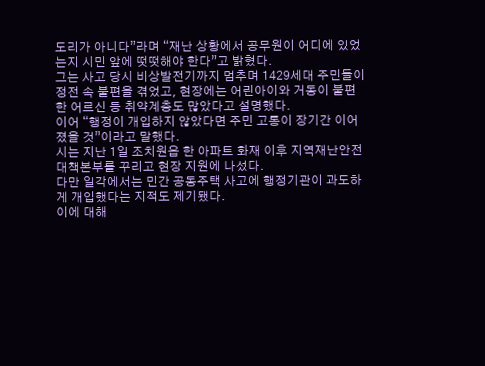도리가 아니다”라며 “재난 상황에서 공무원이 어디에 있었는지 시민 앞에 떳떳해야 한다”고 밝혔다.
그는 사고 당시 비상발전기까지 멈추며 1429세대 주민들이 정전 속 불편을 겪었고, 현장에는 어린아이와 거동이 불편한 어르신 등 취약계층도 많았다고 설명했다.
이어 “행정이 개입하지 않았다면 주민 고통이 장기간 이어졌을 것”이라고 말했다.
시는 지난 1일 조치원읍 한 아파트 화재 이후 지역재난안전대책본부를 꾸리고 현장 지원에 나섰다.
다만 일각에서는 민간 공동주택 사고에 행정기관이 과도하게 개입했다는 지적도 제기됐다.
이에 대해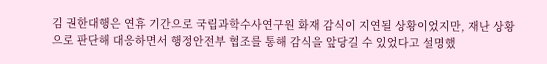김 권한대행은 연휴 기간으로 국립과학수사연구원 화재 감식이 지연될 상황이었지만, 재난 상황으로 판단해 대응하면서 행정안전부 협조를 통해 감식을 앞당길 수 있었다고 설명했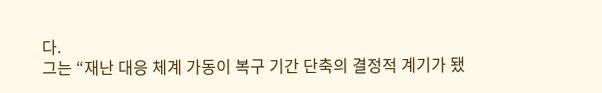다.
그는 “재난 대응 체계 가동이 복구 기간 단축의 결정적 계기가 됐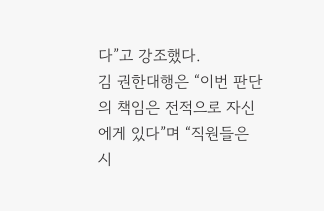다”고 강조했다.
김 권한대행은 “이번 판단의 책임은 전적으로 자신에게 있다”며 “직원들은 시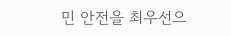민 안전을 최우선으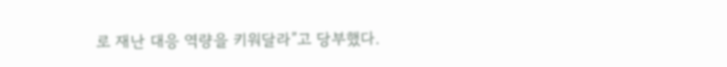로 재난 대응 역량을 키워달라”고 당부했다.